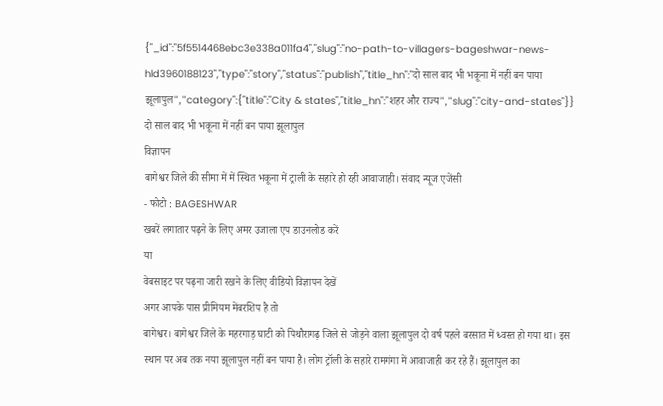{"_id":"5f5514468ebc3e338a011fa4","slug":"no-path-to-villagers-bageshwar-news-hld3960188123","type":"story","status":"publish","title_hn":"दो साल बाद भी भकूना में नहीं बन पाया झूलापुल","category":{"title":"City & states","title_hn":"शहर और राज्य","slug":"city-and-states"}}
दो साल बाद भी भकूना में नहीं बन पाया झूलापुल
विज्ञापन
बागेश्वर जिले की सीमा में में स्थित भकूना में ट्राली के सहारे हो रही आवाजाही। संवाद न्यूज एजेंसी
- फोटो : BAGESHWAR
खबरें लगातार पढ़ने के लिए अमर उजाला एप डाउनलोड करें
या
वेबसाइट पर पढ़ना जारी रखने के लिए वीडियो विज्ञापन देखें
अगर आपके पास प्रीमियम मेंबरशिप है तो
बागेश्वर। बागेश्वर जिले के महरगाड़ घाटी को पिथौरागढ़ जिले से जोड़ने वाला झूलापुल दो वर्ष पहले बरसात में ध्वस्त हो गया था। इस स्थान पर अब तक नया झूलापुल नहीं बन पाया है। लोग ट्रॉली के सहारे रामगंगा में आवाजाही कर रहे हैं। झूलापुल का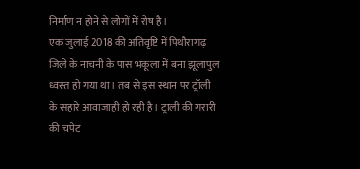निर्माण न होने से लोगों में रोष है।
एक जुलाई 2018 की अतिवृष्टि में पिथौरागढ़ जिले के नाचनी के पास भकूला में बना झूलापुल ध्वस्त हो गया था। तब से इस स्थान पर ट्रॉली के सहारे आवाजाही हो रही है। ट्राली की गरारी की चपेट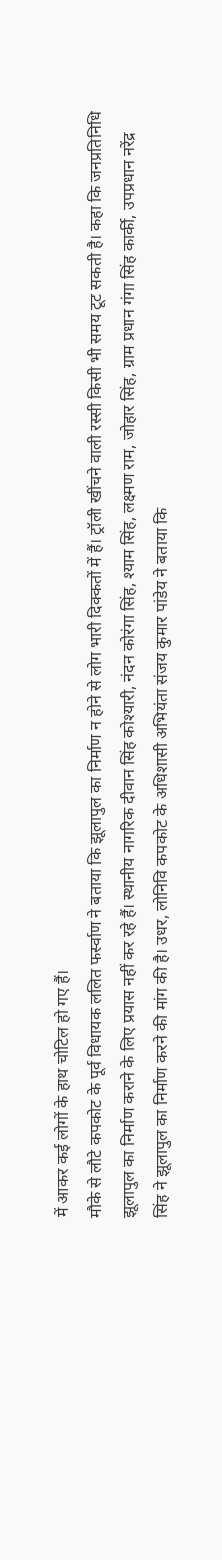में आकर कई लोगों के हाथ चोटिल हो गए हैं।
मौके से लौटे कपकोट के पूर्व विधायक ललित फर्स्वाण ने बताया कि झूलापुल का निर्माण न होने से लोग भारी दिक्कतों में हैं। ट्रॉली खींचने वाली रस्सी किसी भी समय टूट सकती है। कहा कि जनप्रतिनिधि झूलापुल का निर्माण कराने के लिए प्रयास नहीं कर रहे हैं। स्थानीय नागरिक दीवान सिंह कोश्यारी, नंदन कोरंगा सिंह, श्याम सिंह, लक्ष्मण राम, जोहार सिंह, ग्राम प्रधान गंगा सिंह कार्की, उपप्रधान नरेंद्र सिंह ने झूलापुल का निर्माण करने की मांग की है। उधर, लोनिवि कपकोट के अधिशासी अभियंता संजय कुमार पांडेय ने बताया कि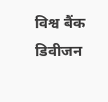विश्व बैंक डिवीजन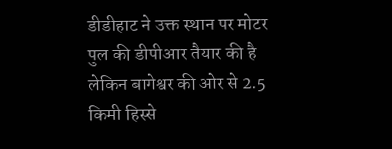डीडीहाट ने उक्त स्थान पर मोटर पुल की डीपीआर तैयार की है लेकिन बागेश्वर की ओर से 2.5 किमी हिस्से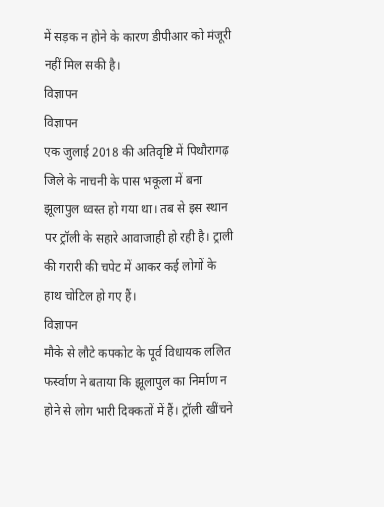में सड़क न होने के कारण डीपीआर को मंजूरी नहीं मिल सकी है।
विज्ञापन
विज्ञापन
एक जुलाई 2018 की अतिवृष्टि में पिथौरागढ़ जिले के नाचनी के पास भकूला में बना झूलापुल ध्वस्त हो गया था। तब से इस स्थान पर ट्रॉली के सहारे आवाजाही हो रही है। ट्राली की गरारी की चपेट में आकर कई लोगों के हाथ चोटिल हो गए हैं।
विज्ञापन
मौके से लौटे कपकोट के पूर्व विधायक ललित फर्स्वाण ने बताया कि झूलापुल का निर्माण न होने से लोग भारी दिक्कतों में हैं। ट्रॉली खींचने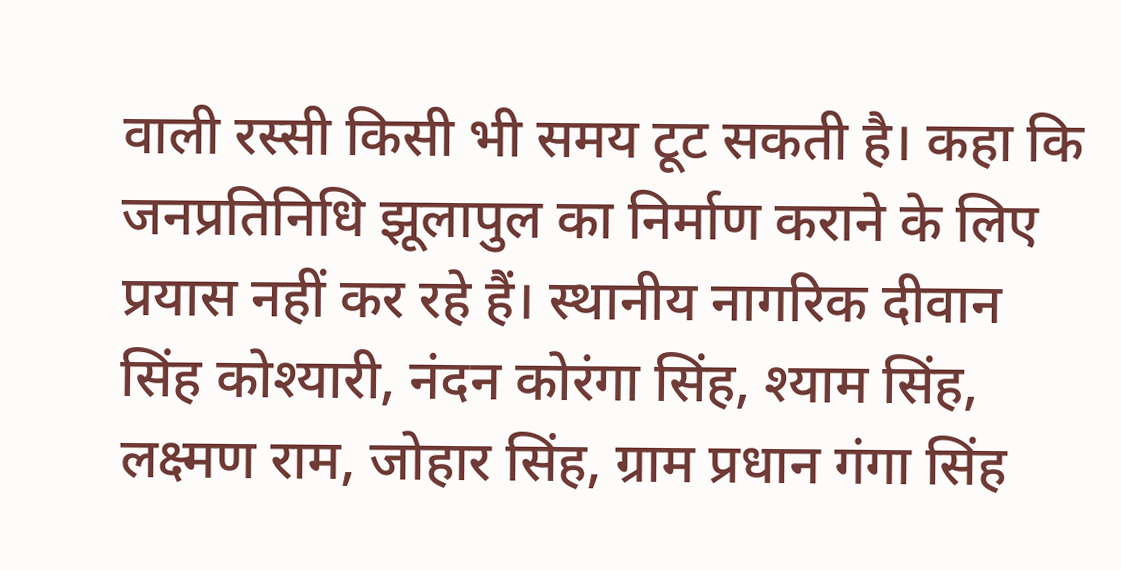वाली रस्सी किसी भी समय टूट सकती है। कहा कि जनप्रतिनिधि झूलापुल का निर्माण कराने के लिए प्रयास नहीं कर रहे हैं। स्थानीय नागरिक दीवान सिंह कोश्यारी, नंदन कोरंगा सिंह, श्याम सिंह, लक्ष्मण राम, जोहार सिंह, ग्राम प्रधान गंगा सिंह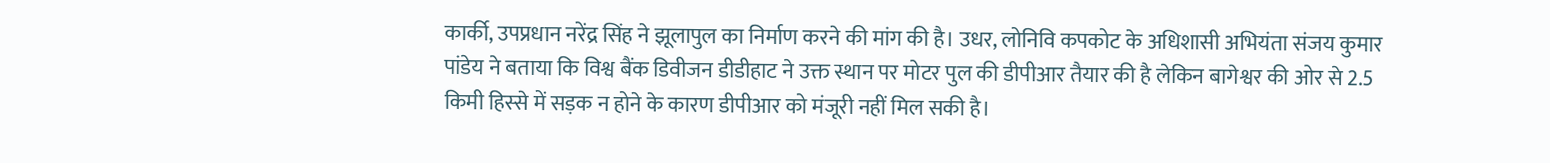कार्की, उपप्रधान नरेंद्र सिंह ने झूलापुल का निर्माण करने की मांग की है। उधर, लोनिवि कपकोट के अधिशासी अभियंता संजय कुमार पांडेय ने बताया कि विश्व बैंक डिवीजन डीडीहाट ने उक्त स्थान पर मोटर पुल की डीपीआर तैयार की है लेकिन बागेश्वर की ओर से 2.5 किमी हिस्से में सड़क न होने के कारण डीपीआर को मंजूरी नहीं मिल सकी है।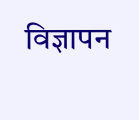विज्ञापन